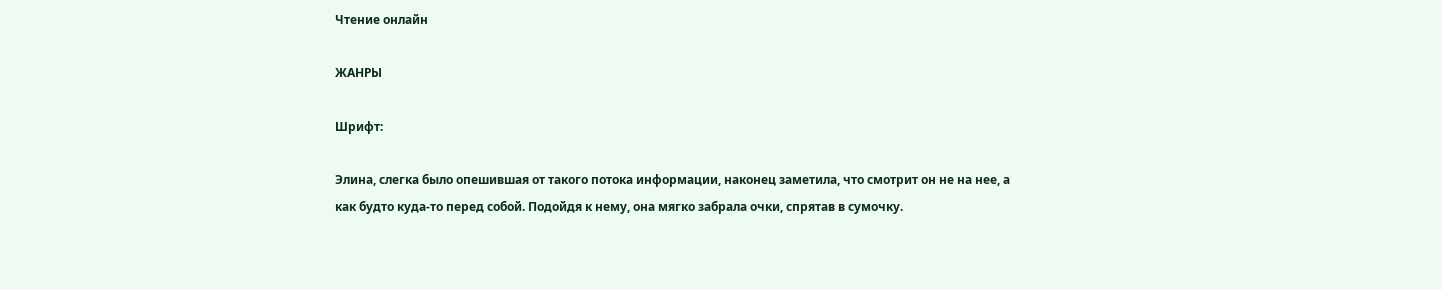Чтение онлайн

ЖАНРЫ

Шрифт:

Элина, слегка было опешившая от такого потока информации, наконец заметила, что смотрит он не на нее, а как будто куда-то перед собой. Подойдя к нему, она мягко забрала очки, спрятав в сумочку.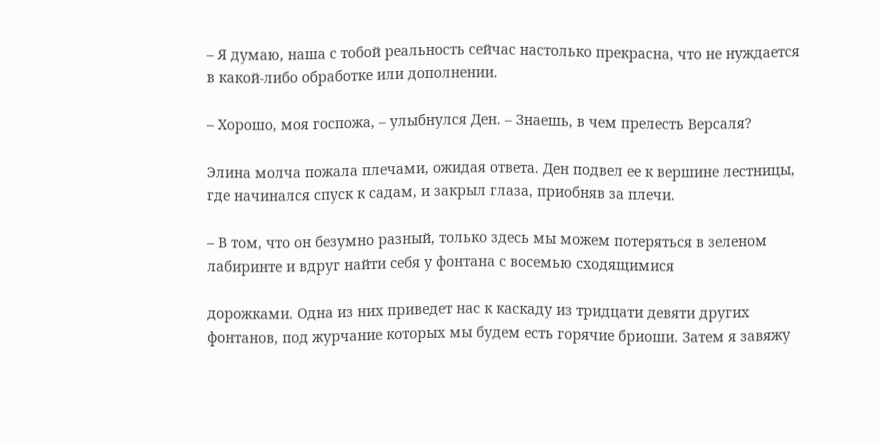– Я думаю, наша с тобой реальность сейчас настолько прекрасна, что не нуждается в какой-либо обработке или дополнении.

– Хорошо, моя госпожа, – улыбнулся Ден. – Знаешь, в чем прелесть Версаля?

Элина молча пожала плечами, ожидая ответа. Ден подвел ее к вершине лестницы, где начинался спуск к садам, и закрыл глаза, приобняв за плечи.

– В том, что он безумно разный, только здесь мы можем потеряться в зеленом лабиринте и вдруг найти себя у фонтана с восемью сходящимися

дорожками. Одна из них приведет нас к каскаду из тридцати девяти других фонтанов, под журчание которых мы будем есть горячие бриоши. Затем я завяжу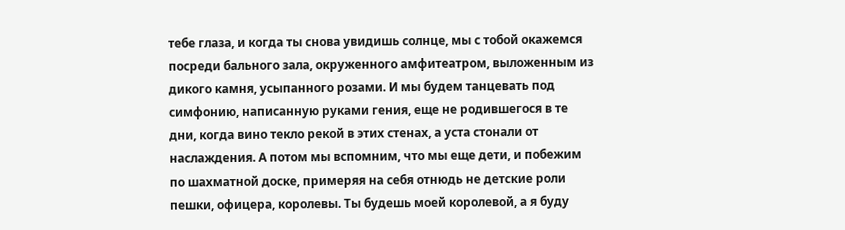тебе глаза, и когда ты снова увидишь солнце, мы с тобой окажемся посреди бального зала, окруженного амфитеатром, выложенным из дикого камня, усыпанного розами. И мы будем танцевать под симфонию, написанную руками гения, еще не родившегося в те дни, когда вино текло рекой в этих стенах, а уста стонали от наслаждения. А потом мы вспомним, что мы еще дети, и побежим по шахматной доске, примеряя на себя отнюдь не детские роли пешки, офицера, королевы. Ты будешь моей королевой, а я буду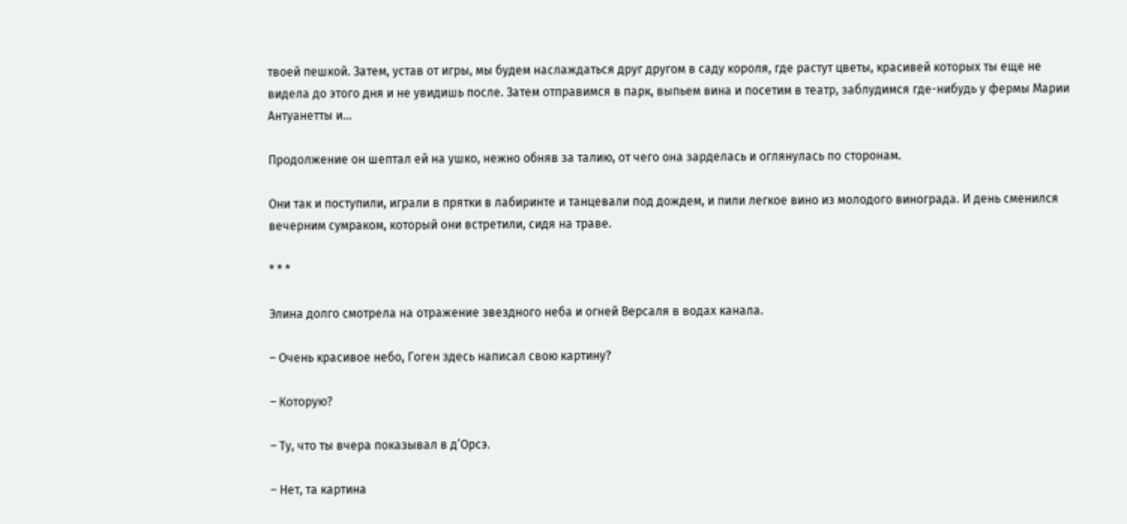твоей пешкой. Затем, устав от игры, мы будем наслаждаться друг другом в саду короля, где растут цветы, красивей которых ты еще не видела до этого дня и не увидишь после. Затем отправимся в парк, выпьем вина и посетим в театр, заблудимся где-нибудь у фермы Марии Антуанетты и…

Продолжение он шептал ей на ушко, нежно обняв за талию, от чего она зарделась и оглянулась по сторонам.

Они так и поступили, играли в прятки в лабиринте и танцевали под дождем, и пили легкое вино из молодого винограда. И день сменился вечерним сумраком, который они встретили, сидя на траве.

* * *

Элина долго смотрела на отражение звездного неба и огней Версаля в водах канала.

– Очень красивое небо, Гоген здесь написал свою картину?

– Которую?

– Ту, что ты вчера показывал в д’Орсэ.

– Нет, та картина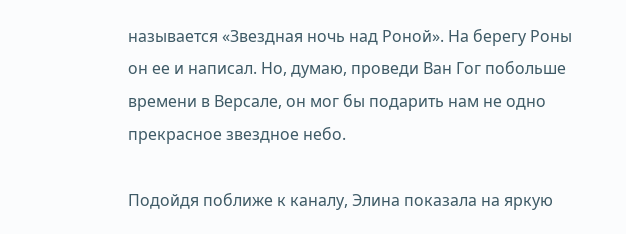называется «Звездная ночь над Роной». На берегу Роны он ее и написал. Но, думаю, проведи Ван Гог побольше времени в Версале, он мог бы подарить нам не одно прекрасное звездное небо.

Подойдя поближе к каналу, Элина показала на яркую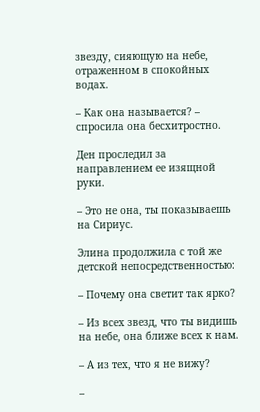звезду, сияющую на небе, отраженном в спокойных водах.

– Как она называется? – спросила она бесхитростно.

Ден проследил за направлением ее изящной руки.

– Это не она, ты показываешь на Сириус.

Элина продолжила с той же детской непосредственностью:

– Почему она светит так ярко?

– Из всех звезд, что ты видишь на небе, она ближе всех к нам.

– А из тех, что я не вижу?

–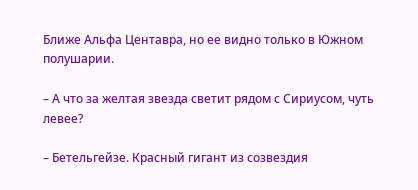Ближе Альфа Центавра, но ее видно только в Южном полушарии.

– А что за желтая звезда светит рядом с Сириусом, чуть левее?

– Бетельгейзе. Красный гигант из созвездия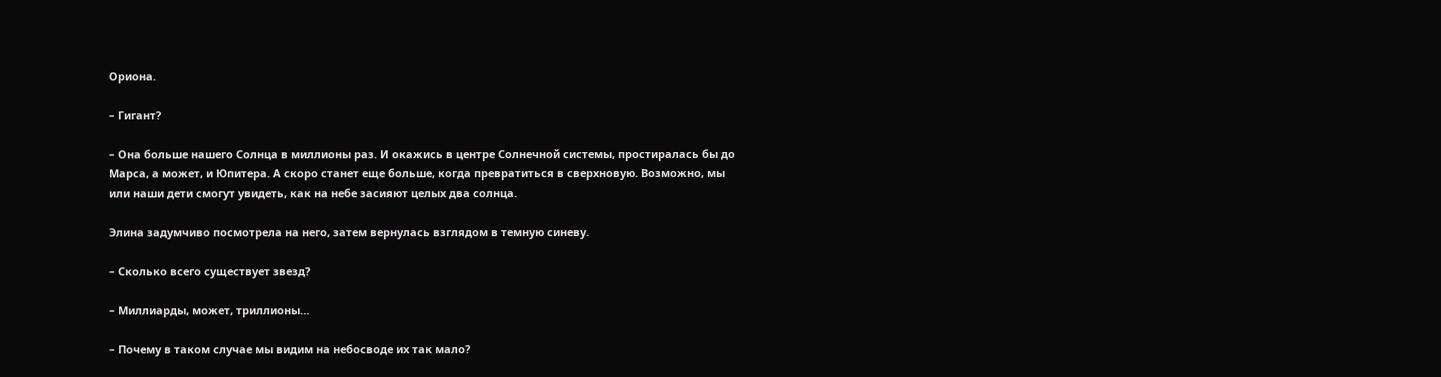Ориона.

– Гигант?

– Она больше нашего Солнца в миллионы раз. И окажись в центре Солнечной системы, простиралась бы до Марса, а может, и Юпитера. А скоро станет еще больше, когда превратиться в сверхновую. Возможно, мы или наши дети смогут увидеть, как на небе засияют целых два солнца.

Элина задумчиво посмотрела на него, затем вернулась взглядом в темную синеву.

– Сколько всего существует звезд?

– Миллиарды, может, триллионы…

– Почему в таком случае мы видим на небосводе их так мало?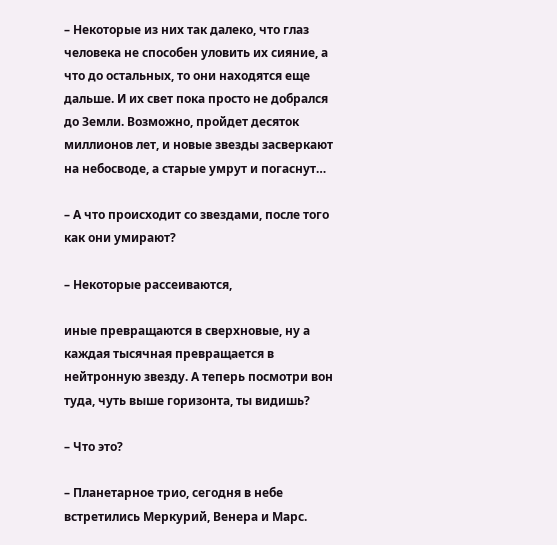– Некоторые из них так далеко, что глаз человека не способен уловить их сияние, а что до остальных, то они находятся еще дальше. И их свет пока просто не добрался до Земли. Возможно, пройдет десяток миллионов лет, и новые звезды засверкают на небосводе, а старые умрут и погаснут…

– А что происходит со звездами, после того как они умирают?

– Некоторые рассеиваются,

иные превращаются в сверхновые, ну а каждая тысячная превращается в нейтронную звезду. А теперь посмотри вон туда, чуть выше горизонта, ты видишь?

– Что это?

– Планетарное трио, сегодня в небе встретились Меркурий, Венера и Марс.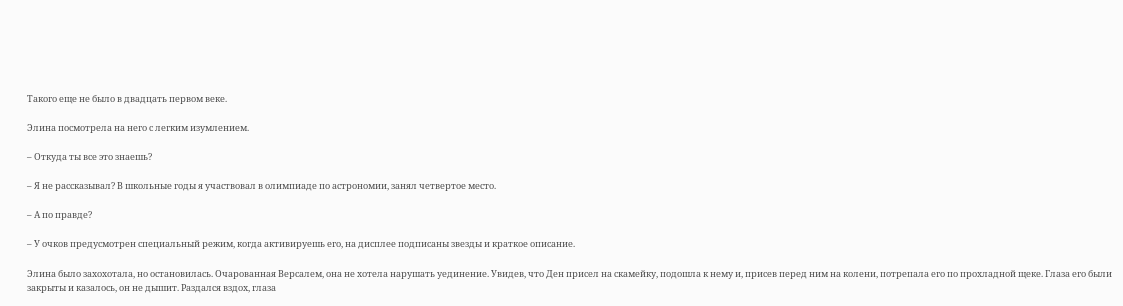Такого еще не было в двадцать первом веке.

Элина посмотрела на него с легким изумлением.

– Откуда ты все это знаешь?

– Я не рассказывал? В школьные годы я участвовал в олимпиаде по астрономии, занял четвертое место.

– А по правде?

– У очков предусмотрен специальный режим, когда активируешь его, на дисплее подписаны звезды и краткое описание.

Элина было захохотала, но остановилась. Очарованная Версалем, она не хотела нарушать уединение. Увидев, что Ден присел на скамейку, подошла к нему и, присев перед ним на колени, потрепала его по прохладной щеке. Глаза его были закрыты и казалось, он не дышит. Раздался вздох, глаза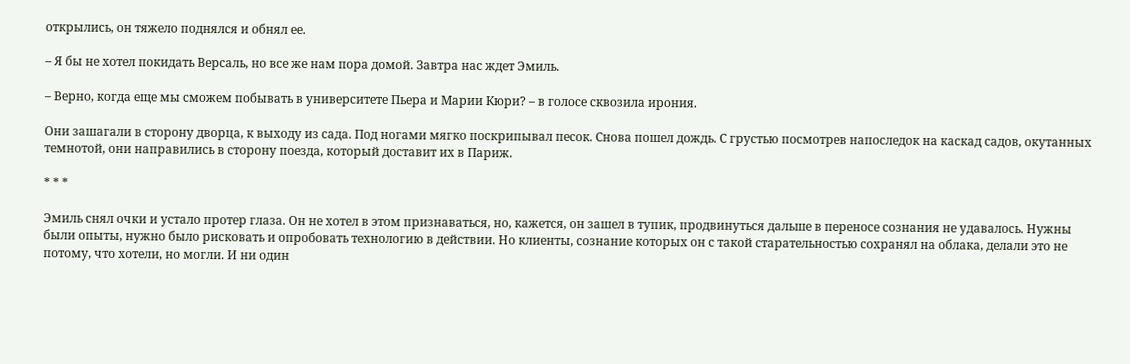открылись, он тяжело поднялся и обнял ее.

– Я бы не хотел покидать Версаль, но все же нам пора домой. Завтра нас ждет Эмиль.

– Верно, когда еще мы сможем побывать в университете Пьера и Марии Кюри? – в голосе сквозила ирония.

Они зашагали в сторону дворца, к выходу из сада. Под ногами мягко поскрипывал песок. Снова пошел дождь. С грустью посмотрев напоследок на каскад садов, окутанных темнотой, они направились в сторону поезда, который доставит их в Париж.

* * *

Эмиль снял очки и устало протер глаза. Он не хотел в этом признаваться, но, кажется, он зашел в тупик, продвинуться дальше в переносе сознания не удавалось. Нужны были опыты, нужно было рисковать и опробовать технологию в действии. Но клиенты, сознание которых он с такой старательностью сохранял на облака, делали это не потому, что хотели, но могли. И ни один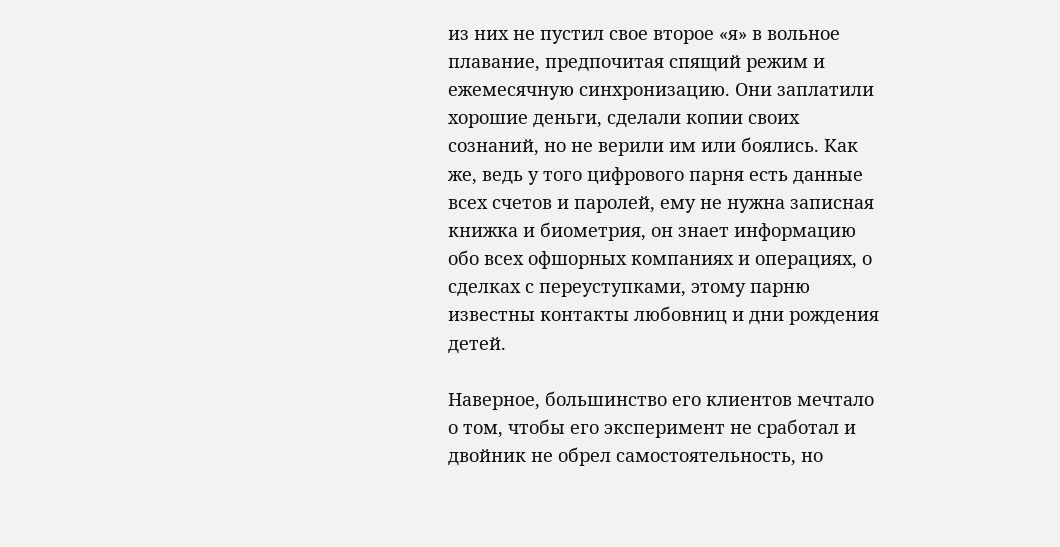из них не пустил свое второе «я» в вольное плавание, предпочитая спящий режим и ежемесячную синхронизацию. Они заплатили хорошие деньги, сделали копии своих сознаний, но не верили им или боялись. Как же, ведь у того цифрового парня есть данные всех счетов и паролей, ему не нужна записная книжка и биометрия, он знает информацию обо всех офшорных компаниях и операциях, о сделках с переуступками, этому парню известны контакты любовниц и дни рождения детей.

Наверное, большинство его клиентов мечтало о том, чтобы его эксперимент не сработал и двойник не обрел самостоятельность, но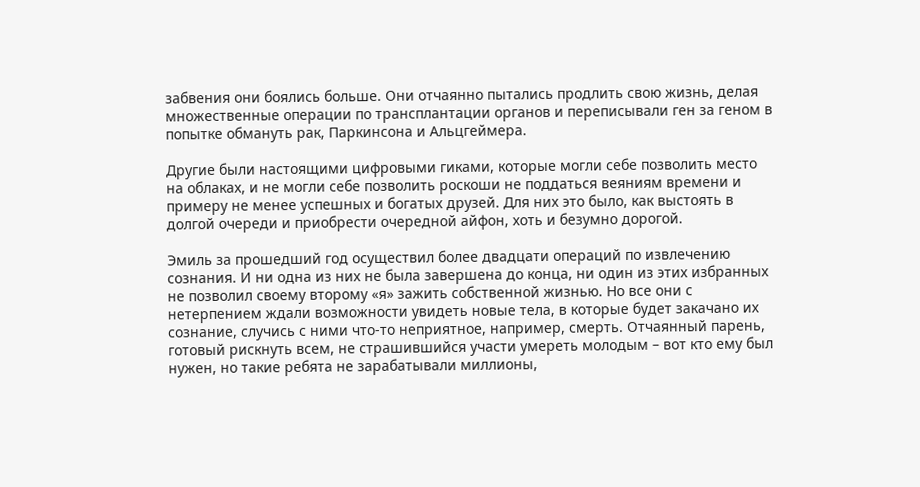забвения они боялись больше. Они отчаянно пытались продлить свою жизнь, делая множественные операции по трансплантации органов и переписывали ген за геном в попытке обмануть рак, Паркинсона и Альцгеймера.

Другие были настоящими цифровыми гиками, которые могли себе позволить место на облаках, и не могли себе позволить роскоши не поддаться веяниям времени и примеру не менее успешных и богатых друзей. Для них это было, как выстоять в долгой очереди и приобрести очередной айфон, хоть и безумно дорогой.

Эмиль за прошедший год осуществил более двадцати операций по извлечению сознания. И ни одна из них не была завершена до конца, ни один из этих избранных не позволил своему второму «я» зажить собственной жизнью. Но все они с нетерпением ждали возможности увидеть новые тела, в которые будет закачано их сознание, случись с ними что-то неприятное, например, смерть. Отчаянный парень, готовый рискнуть всем, не страшившийся участи умереть молодым – вот кто ему был нужен, но такие ребята не зарабатывали миллионы,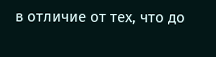в отличие от тех, что до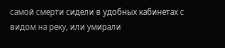самой смерти сидели в удобных кабинетах с видом на реку, или умирали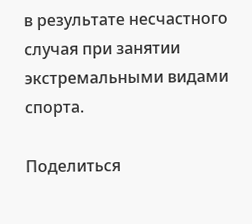в результате несчастного случая при занятии экстремальными видами спорта.

Поделиться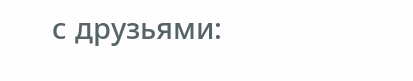с друзьями: